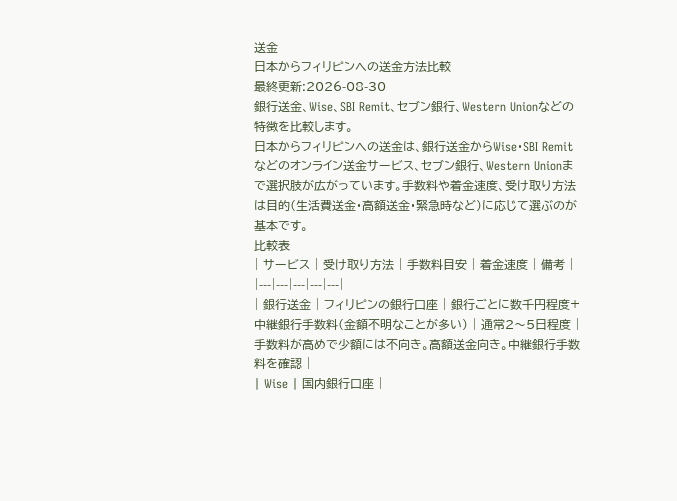送金
日本からフィリピンへの送金方法比較
最終更新:2026-08-30
銀行送金、Wise、SBI Remit、セブン銀行、Western Unionなどの特徴を比較します。
日本からフィリピンへの送金は、銀行送金からWise・SBI Remitなどのオンライン送金サービス、セブン銀行、Western Unionまで選択肢が広がっています。手数料や着金速度、受け取り方法は目的(生活費送金・高額送金・緊急時など)に応じて選ぶのが基本です。
比較表
| サービス | 受け取り方法 | 手数料目安 | 着金速度 | 備考 |
|---|---|---|---|---|
| 銀行送金 | フィリピンの銀行口座 | 銀行ごとに数千円程度+中継銀行手数料(金額不明なことが多い) | 通常2〜5日程度 | 手数料が高めで少額には不向き。高額送金向き。中継銀行手数料を確認 |
| Wise | 国内銀行口座 |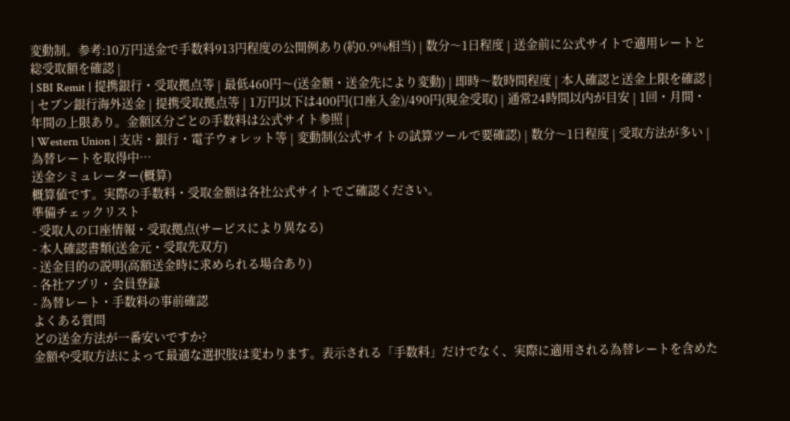変動制。参考:10万円送金で手数料913円程度の公開例あり(約0.9%相当) | 数分〜1日程度 | 送金前に公式サイトで適用レートと総受取額を確認 |
| SBI Remit | 提携銀行・受取拠点等 | 最低460円〜(送金額・送金先により変動) | 即時〜数時間程度 | 本人確認と送金上限を確認 |
| セブン銀行海外送金 | 提携受取拠点等 | 1万円以下は400円(口座入金)/490円(現金受取) | 通常24時間以内が目安 | 1回・月間・年間の上限あり。金額区分ごとの手数料は公式サイト参照 |
| Western Union | 支店・銀行・電子ウォレット等 | 変動制(公式サイトの試算ツールで要確認) | 数分〜1日程度 | 受取方法が多い |
為替レートを取得中…
送金シミュレーター(概算)
概算値です。実際の手数料・受取金額は各社公式サイトでご確認ください。
準備チェックリスト
- 受取人の口座情報・受取拠点(サービスにより異なる)
- 本人確認書類(送金元・受取先双方)
- 送金目的の説明(高額送金時に求められる場合あり)
- 各社アプリ・会員登録
- 為替レート・手数料の事前確認
よくある質問
どの送金方法が一番安いですか?
金額や受取方法によって最適な選択肢は変わります。表示される「手数料」だけでなく、実際に適用される為替レートを含めた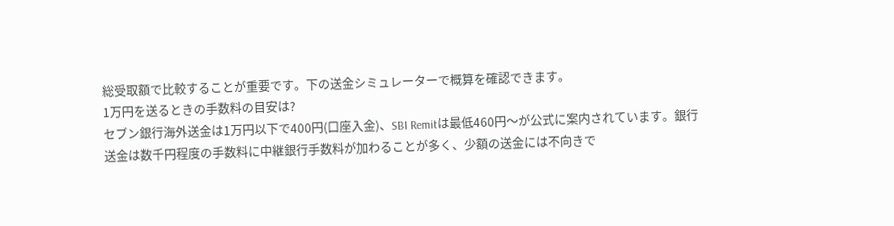総受取額で比較することが重要です。下の送金シミュレーターで概算を確認できます。
1万円を送るときの手数料の目安は?
セブン銀行海外送金は1万円以下で400円(口座入金)、SBI Remitは最低460円〜が公式に案内されています。銀行送金は数千円程度の手数料に中継銀行手数料が加わることが多く、少額の送金には不向きで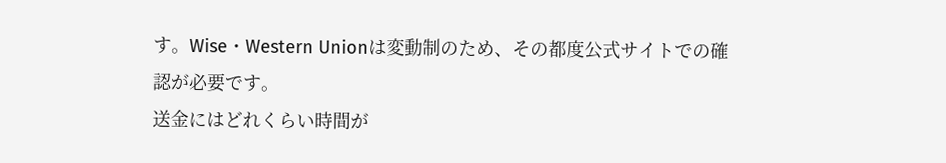す。Wise・Western Unionは変動制のため、その都度公式サイトでの確認が必要です。
送金にはどれくらい時間が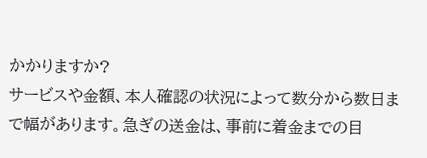かかりますか?
サービスや金額、本人確認の状況によって数分から数日まで幅があります。急ぎの送金は、事前に着金までの目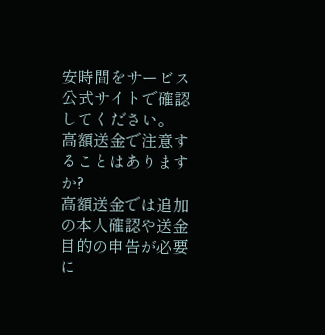安時間をサービス公式サイトで確認してください。
高額送金で注意することはありますか?
高額送金では追加の本人確認や送金目的の申告が必要に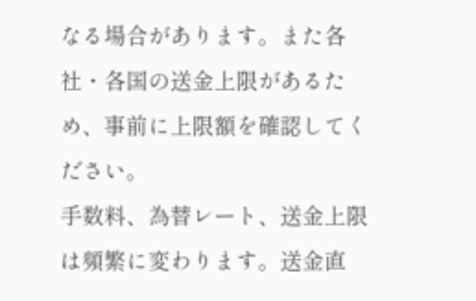なる場合があります。また各社・各国の送金上限があるため、事前に上限額を確認してください。
手数料、為替レート、送金上限は頻繁に変わります。送金直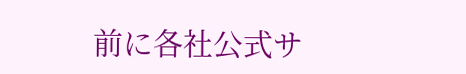前に各社公式サ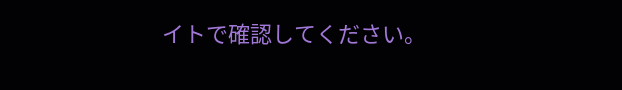イトで確認してください。